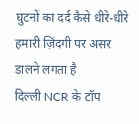घुटनों का दर्द कैसे धीरे-धीरे हमारी ज़िंदगी पर असर डालने लगता है
दिल्ली NCR के टॉप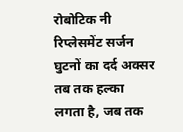रोबोटिक नी रिप्लेसमेंट सर्जन
घुटनों का दर्द अक्सर तब तक हल्का लगता है, जब तक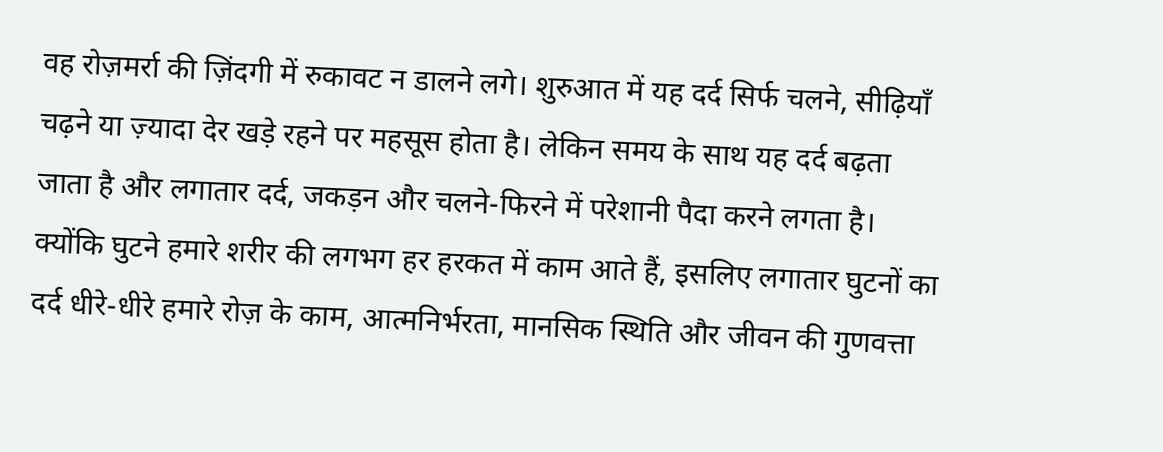वह रोज़मर्रा की ज़िंदगी में रुकावट न डालने लगे। शुरुआत में यह दर्द सिर्फ चलने, सीढ़ियाँ चढ़ने या ज़्यादा देर खड़े रहने पर महसूस होता है। लेकिन समय के साथ यह दर्द बढ़ता जाता है और लगातार दर्द, जकड़न और चलने-फिरने में परेशानी पैदा करने लगता है।
क्योंकि घुटने हमारे शरीर की लगभग हर हरकत में काम आते हैं, इसलिए लगातार घुटनों का दर्द धीरे-धीरे हमारे रोज़ के काम, आत्मनिर्भरता, मानसिक स्थिति और जीवन की गुणवत्ता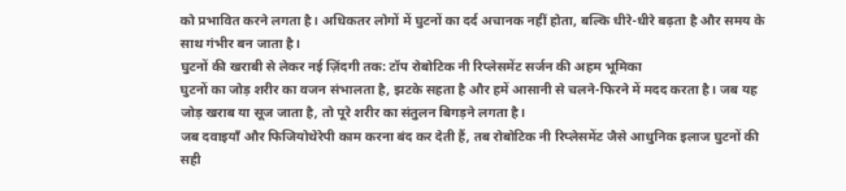को प्रभावित करने लगता है। अधिकतर लोगों में घुटनों का दर्द अचानक नहीं होता, बल्कि धीरे-धीरे बढ़ता है और समय के साथ गंभीर बन जाता है।
घुटनों की खराबी से लेकर नई ज़िंदगी तक: टॉप रोबोटिक नी रिप्लेसमेंट सर्जन की अहम भूमिका
घुटनों का जोड़ शरीर का वजन संभालता है, झटके सहता है और हमें आसानी से चलने-फिरने में मदद करता है। जब यह जोड़ खराब या सूज जाता है, तो पूरे शरीर का संतुलन बिगड़ने लगता है।
जब दवाइयाँ और फिजियोथेरेपी काम करना बंद कर देती हैं, तब रोबोटिक नी रिप्लेसमेंट जैसे आधुनिक इलाज घुटनों की सही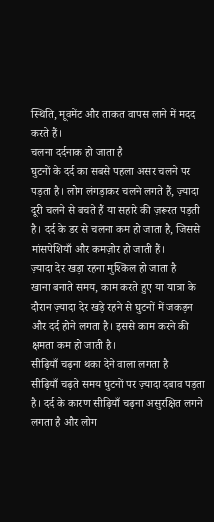स्थिति, मूवमेंट और ताकत वापस लाने में मदद करते हैं।
चलना दर्दनाक हो जाता है
घुटनों के दर्द का सबसे पहला असर चलने पर पड़ता है। लोग लंगड़ाकर चलने लगते हैं, ज़्यादा दूरी चलने से बचते हैं या सहारे की ज़रूरत पड़ती है। दर्द के डर से चलना कम हो जाता है, जिससे मांसपेशियाँ और कमज़ोर हो जाती हैं।
ज़्यादा देर खड़ा रहना मुश्किल हो जाता है
खाना बनाते समय, काम करते हुए या यात्रा के दौरान ज़्यादा देर खड़े रहने से घुटनों में जकड़न और दर्द होने लगता है। इससे काम करने की क्षमता कम हो जाती है।
सीढ़ियाँ चढ़ना थका देने वाला लगता है
सीढ़ियाँ चढ़ते समय घुटनों पर ज़्यादा दबाव पड़ता है। दर्द के कारण सीढ़ियाँ चढ़ना असुरक्षित लगने लगता है और लोग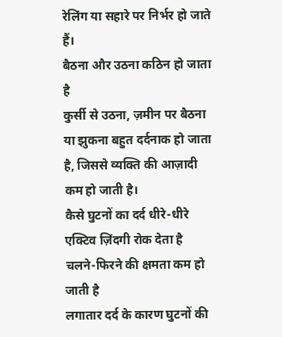रेलिंग या सहारे पर निर्भर हो जाते हैं।
बैठना और उठना कठिन हो जाता है
कुर्सी से उठना, ज़मीन पर बैठना या झुकना बहुत दर्दनाक हो जाता है, जिससे व्यक्ति की आज़ादी कम हो जाती है।
कैसे घुटनों का दर्द धीरे-धीरे एक्टिव ज़िंदगी रोक देता है
चलने-फिरने की क्षमता कम हो जाती है
लगातार दर्द के कारण घुटनों की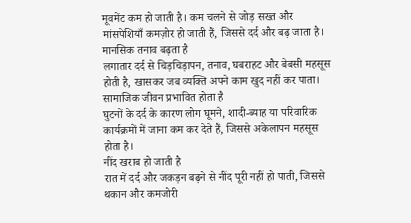मूवमेंट कम हो जाती है। कम चलने से जोड़ सख्त और मांसपेशियाँ कमज़ोर हो जाती हैं, जिससे दर्द और बढ़ जाता है।
मानसिक तनाव बढ़ता है
लगातार दर्द से चिड़चिड़ापन, तनाव, घबराहट और बेबसी महसूस होती है, खासकर जब व्यक्ति अपने काम खुद नहीं कर पाता।
सामाजिक जीवन प्रभावित होता है
घुटनों के दर्द के कारण लोग घूमने, शादी-ब्याह या परिवारिक कार्यक्रमों में जाना कम कर देते हैं, जिससे अकेलापन महसूस होता है।
नींद खराब हो जाती है
रात में दर्द और जकड़न बढ़ने से नींद पूरी नहीं हो पाती, जिससे थकान और कमजोरी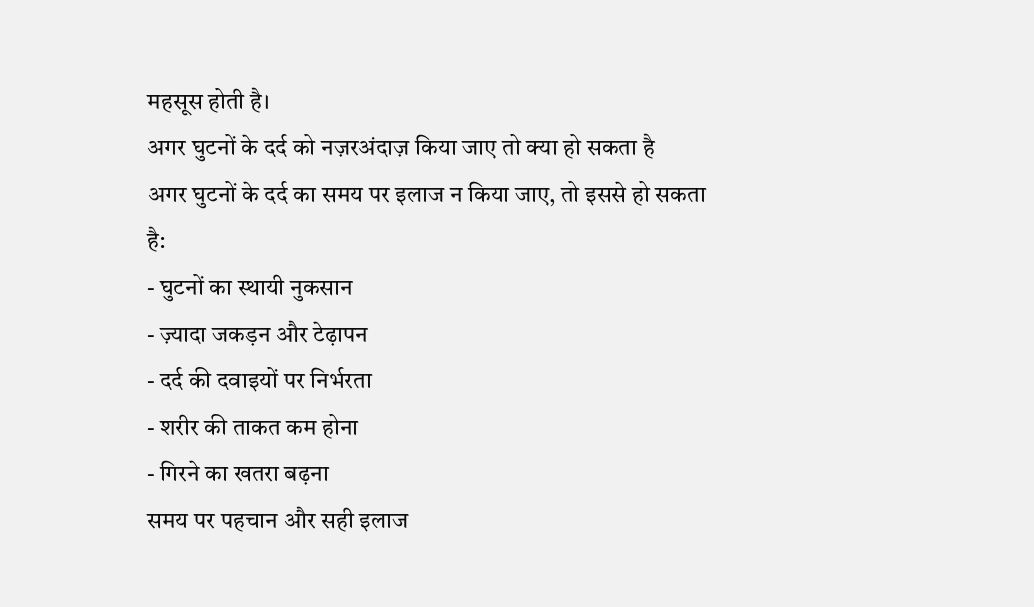महसूस होती है।
अगर घुटनों के दर्द को नज़रअंदाज़ किया जाए तो क्या हो सकता है
अगर घुटनों के दर्द का समय पर इलाज न किया जाए, तो इससे हो सकता है:
- घुटनों का स्थायी नुकसान
- ज़्यादा जकड़न और टेढ़ापन
- दर्द की दवाइयों पर निर्भरता
- शरीर की ताकत कम होना
- गिरने का खतरा बढ़ना
समय पर पहचान और सही इलाज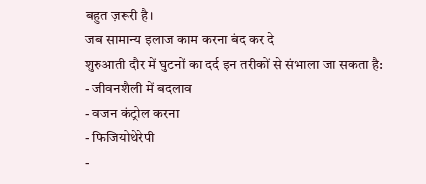बहुत ज़रूरी है।
जब सामान्य इलाज काम करना बंद कर दे
शुरुआती दौर में घुटनों का दर्द इन तरीकों से संभाला जा सकता है:
- जीवनशैली में बदलाव
- वजन कंट्रोल करना
- फिजियोथेरेपी
-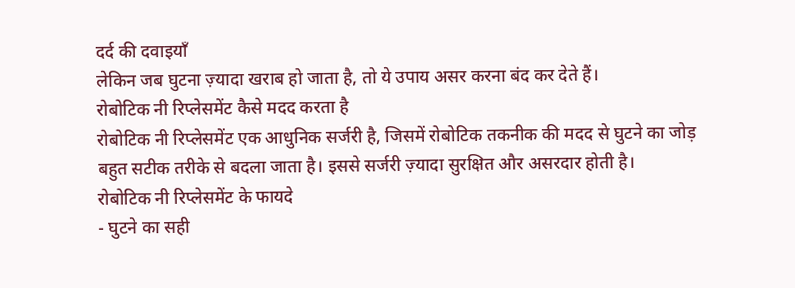दर्द की दवाइयाँ
लेकिन जब घुटना ज़्यादा खराब हो जाता है, तो ये उपाय असर करना बंद कर देते हैं।
रोबोटिक नी रिप्लेसमेंट कैसे मदद करता है
रोबोटिक नी रिप्लेसमेंट एक आधुनिक सर्जरी है, जिसमें रोबोटिक तकनीक की मदद से घुटने का जोड़ बहुत सटीक तरीके से बदला जाता है। इससे सर्जरी ज़्यादा सुरक्षित और असरदार होती है।
रोबोटिक नी रिप्लेसमेंट के फायदे
- घुटने का सही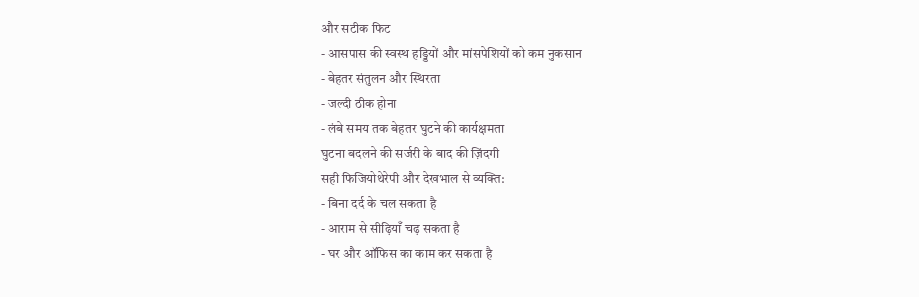और सटीक फिट
- आसपास की स्वस्थ हड्डियों और मांसपेशियों को कम नुकसान
- बेहतर संतुलन और स्थिरता
- जल्दी ठीक होना
- लंबे समय तक बेहतर घुटने की कार्यक्षमता
घुटना बदलने की सर्जरी के बाद की ज़िंदगी
सही फिजियोथेरेपी और देखभाल से व्यक्ति:
- बिना दर्द के चल सकता है
- आराम से सीढ़ियाँ चढ़ सकता है
- घर और ऑफिस का काम कर सकता है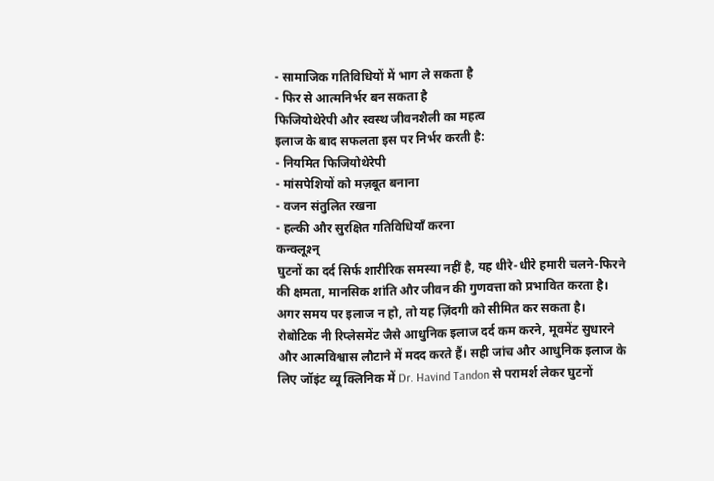- सामाजिक गतिविधियों में भाग ले सकता है
- फिर से आत्मनिर्भर बन सकता है
फिजियोथेरेपी और स्वस्थ जीवनशैली का महत्व
इलाज के बाद सफलता इस पर निर्भर करती है:
- नियमित फिजियोथेरेपी
- मांसपेशियों को मज़बूत बनाना
- वजन संतुलित रखना
- हल्की और सुरक्षित गतिविधियाँ करना
कन्क्लूश़्न्
घुटनों का दर्द सिर्फ शारीरिक समस्या नहीं है, यह धीरे-धीरे हमारी चलने-फिरने की क्षमता, मानसिक शांति और जीवन की गुणवत्ता को प्रभावित करता है। अगर समय पर इलाज न हो, तो यह ज़िंदगी को सीमित कर सकता है।
रोबोटिक नी रिप्लेसमेंट जैसे आधुनिक इलाज दर्द कम करने, मूवमेंट सुधारने और आत्मविश्वास लौटाने में मदद करते हैं। सही जांच और आधुनिक इलाज के लिए जॉइंट व्यू क्लिनिक में Dr. Havind Tandon से परामर्श लेकर घुटनों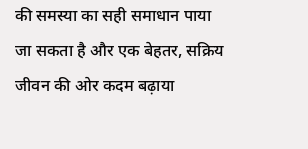की समस्या का सही समाधान पाया जा सकता है और एक बेहतर, सक्रिय जीवन की ओर कदम बढ़ाया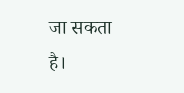जा सकता है।